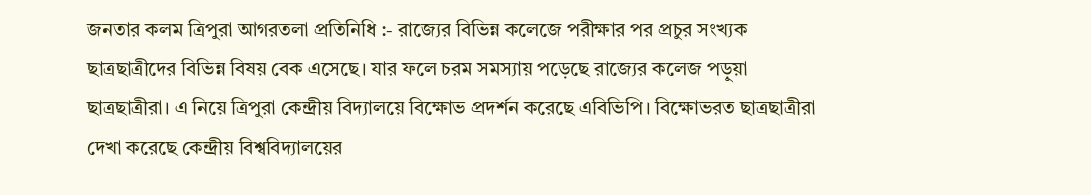জনতার কলম ত্রিপুরা আগরতলা প্রতিনিধি :- রাজ্যের বিভিন্ন কলেজে পরীক্ষার পর প্রচুর সংখ্যক ছাত্রছাত্রীদের বিভিন্ন বিষয় বেক এসেছে। যার ফলে চরম সমস্যায় পড়েছে রাজ্যের কলেজ পড়ুয়া ছাত্রছাত্রীরা। এ নিয়ে ত্রিপুরা কেন্দ্রীয় বিদ্যালয়ে বিক্ষোভ প্রদর্শন করেছে এবিভিপি। বিক্ষোভরত ছাত্রছাত্রীরা দেখা করেছে কেন্দ্রীয় বিশ্ববিদ্যালয়ের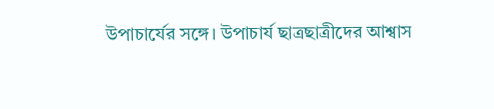উপাচার্যের সঙ্গে। উপাচার্য ছাত্রছাত্রীদের আশ্বাস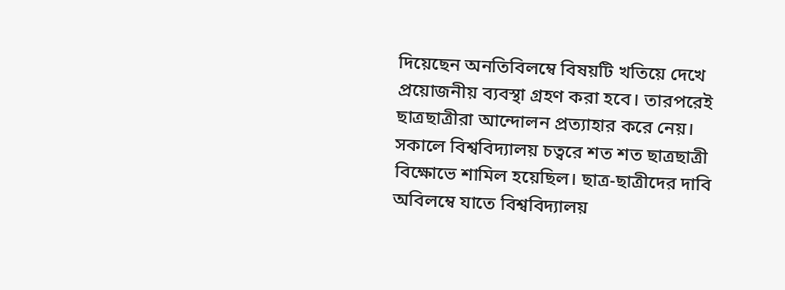দিয়েছেন অনতিবিলম্বে বিষয়টি খতিয়ে দেখে প্রয়োজনীয় ব্যবস্থা গ্রহণ করা হবে। তারপরেই ছাত্রছাত্রীরা আন্দোলন প্রত্যাহার করে নেয়। সকালে বিশ্ববিদ্যালয় চত্বরে শত শত ছাত্রছাত্রী বিক্ষোভে শামিল হয়েছিল। ছাত্র-ছাত্রীদের দাবি অবিলম্বে যাতে বিশ্ববিদ্যালয়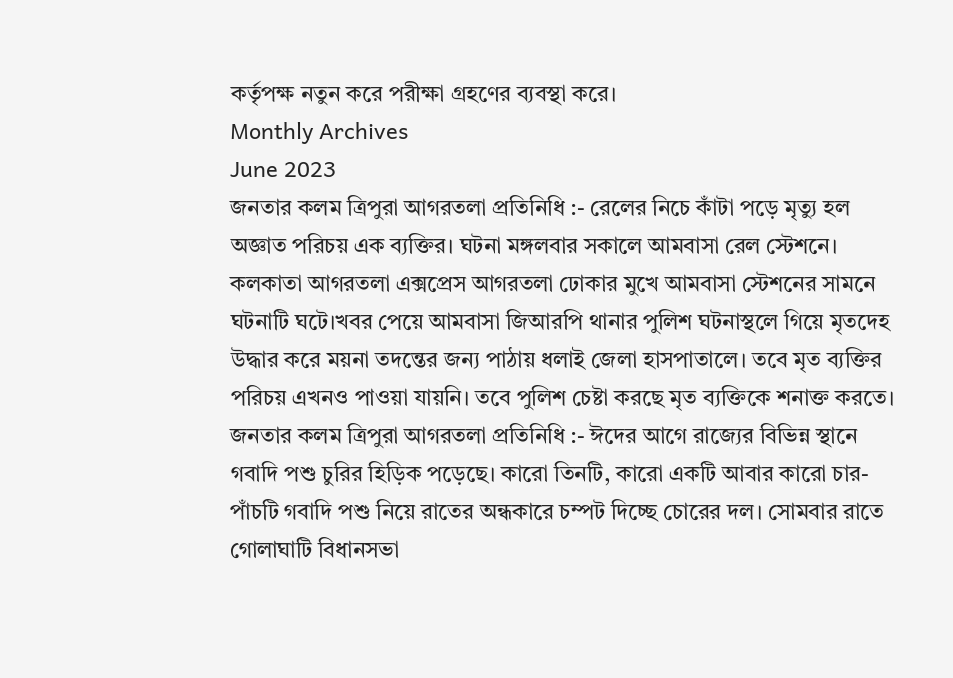কর্তৃপক্ষ নতুন করে পরীক্ষা গ্রহণের ব্যবস্থা করে।
Monthly Archives
June 2023
জনতার কলম ত্রিপুরা আগরতলা প্রতিনিধি :- রেলের নিচে কাঁটা পড়ে মৃত্যু হল অজ্ঞাত পরিচয় এক ব্যক্তির। ঘটনা মঙ্গলবার সকালে আমবাসা রেল স্টেশনে। কলকাতা আগরতলা এক্সপ্রেস আগরতলা ঢোকার মুখে আমবাসা স্টেশনের সামনে ঘটনাটি ঘটে।খবর পেয়ে আমবাসা জিআরপি থানার পুলিশ ঘটনাস্থলে গিয়ে মৃতদেহ উদ্ধার করে ময়না তদন্তের জন্য পাঠায় ধলাই জেলা হাসপাতালে। তবে মৃত ব্যক্তির পরিচয় এখনও পাওয়া যায়নি। তবে পুলিশ চেষ্টা করছে মৃত ব্যক্তিকে শনাক্ত করতে।
জনতার কলম ত্রিপুরা আগরতলা প্রতিনিধি :- ঈদের আগে রাজ্যের বিভিন্ন স্থানে গবাদি পশু চুরির হিড়িক পড়েছে। কারো তিনটি, কারো একটি আবার কারো চার-পাঁচটি গবাদি পশু নিয়ে রাতের অন্ধকারে চম্পট দিচ্ছে চোরের দল। সোমবার রাতে গোলাঘাটি বিধানসভা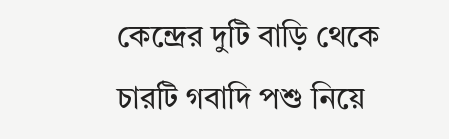কেন্দ্রের দুটি বাড়ি থেকে চারটি গবাদি পশু নিয়ে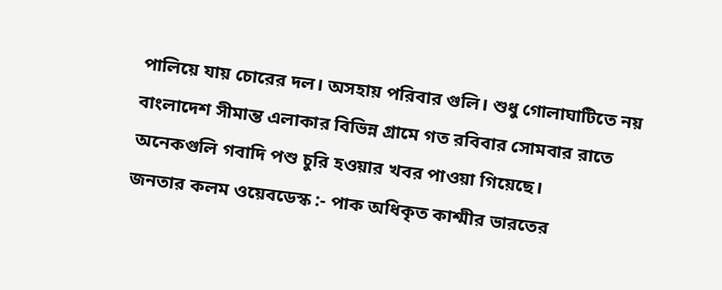পালিয়ে যায় চোরের দল। অসহায় পরিবার গুলি। শুধু গোলাঘাটিতে নয় বাংলাদেশ সীমান্ত এলাকার বিভিন্ন গ্রামে গত রবিবার সোমবার রাতে অনেকগুলি গবাদি পশু চুরি হওয়ার খবর পাওয়া গিয়েছে।
জনতার কলম ওয়েবডেস্ক :- পাক অধিকৃত কাশ্মীর ভারতের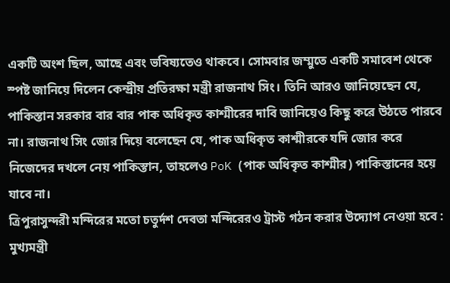একটি অংশ ছিল, আছে এবং ভবিষ্যতেও থাকবে। সোমবার জম্মুতে একটি সমাবেশ থেকে স্পষ্ট জানিয়ে দিলেন কেন্দ্রীয় প্রতিরক্ষা মন্ত্রী রাজনাথ সিং। তিনি আরও জানিয়েছেন যে, পাকিস্তান সরকার বার বার পাক অধিকৃত কাশ্মীরের দাবি জানিয়েও কিছু করে উঠতে পারবে না। রাজনাথ সিং জোর দিয়ে বলেছেন যে, পাক অধিকৃত কাশ্মীরকে যদি জোর করে নিজেদের দখলে নেয় পাকিস্তান, তাহলেও PoK (পাক অধিকৃত কাশ্মীর) পাকিস্তানের হয়ে যাবে না।
ত্রিপুরাসুন্দরী মন্দিরের মতো চতুর্দশ দেবতা মন্দিরেরও ট্রাস্ট গঠন করার উদ্যোগ নেওয়া হবে : মুখ্যমন্ত্রী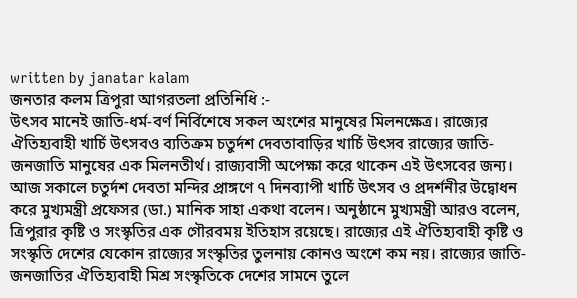written by janatar kalam
জনতার কলম ত্রিপুরা আগরতলা প্রতিনিধি :-
উৎসব মানেই জাতি-ধর্ম-বর্ণ নির্বিশেষে সকল অংশের মানুষের মিলনক্ষেত্র। রাজ্যের ঐতিহ্যবাহী খাৰ্চি উৎসবও ব্যতিক্রম চতুর্দশ দেবতাবাড়ির খার্চি উৎসব রাজ্যের জাতি-জনজাতি মানুষের এক মিলনতীর্থ। রাজ্যবাসী অপেক্ষা করে থাকেন এই উৎসবের জন্য। আজ সকালে চতুর্দশ দেবতা মন্দির প্রাঙ্গণে ৭ দিনব্যাপী খার্চি উৎসব ও প্রদর্শনীর উদ্বোধন করে মুখ্যমন্ত্রী প্রফেসর (ডা.) মানিক সাহা একথা বলেন। অনুষ্ঠানে মুখ্যমন্ত্রী আরও বলেন, ত্রিপুরার কৃষ্টি ও সংস্কৃতির এক গৌরবময় ইতিহাস রয়েছে। রাজ্যের এই ঐতিহ্যবাহী কৃষ্টি ও সংস্কৃতি দেশের যেকোন রাজ্যের সংস্কৃতির তুলনায় কোনও অংশে কম নয়। রাজ্যের জাতি-জনজাতির ঐতিহ্যবাহী মিশ্র সংস্কৃতিকে দেশের সামনে তুলে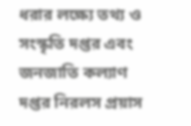ধরার লক্ষ্যে তথ্য ও সংস্কৃতি দপ্তর এবং জনজাতি কল্যাণ দপ্তর নিরলস প্রয়াস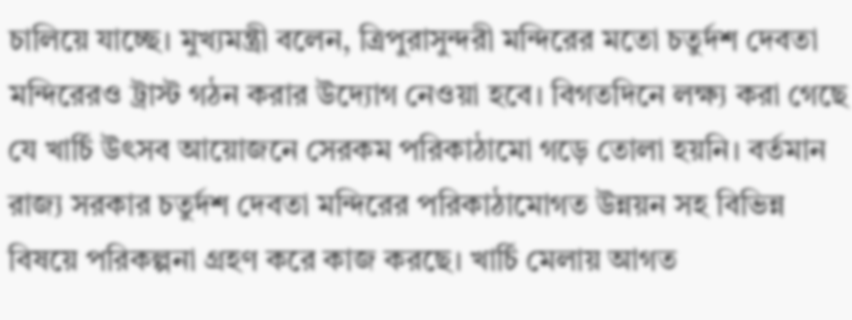চালিয়ে যাচ্ছে। মুখ্যমন্ত্রী বলেন, ত্রিপুরাসুন্দরী মন্দিরের মতো চতুর্দশ দেবতা মন্দিরেরও ট্রাস্ট গঠন করার উদ্যোগ নেওয়া হবে। বিগতদিনে লক্ষ্য করা গেছে যে খার্চি উৎসব আয়োজনে সেরকম পরিকাঠামো গড়ে তোলা হয়নি। বর্তমান রাজ্য সরকার চতুর্দশ দেবতা মন্দিরের পরিকাঠামোগত উন্নয়ন সহ বিভিন্ন বিষয়ে পরিকল্পনা গ্রহণ করে কাজ করছে। খার্চি মেলায় আগত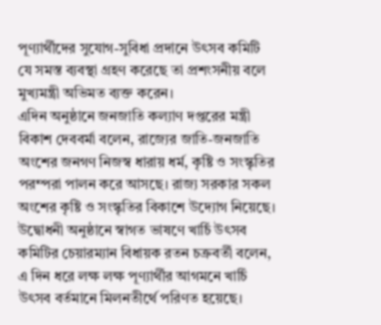পূণ্যার্থীদের সুযোগ-সুবিধা প্রদানে উৎসব কমিটি যে সমস্ত ব্যবস্থা গ্রহণ করেছে তা প্রশংসনীয় বলে মুখ্যমন্ত্রী অভিমত ব্যক্ত করেন।
এদিন অনুষ্ঠানে জনজাতি কল্যাণ দপ্তরের মন্ত্রী বিকাশ দেববর্মা বলেন, রাজ্যের জাতি-জনজাতি অংশের জনগণ নিজস্ব ধারায় ধর্ম, কৃষ্টি ও সংস্কৃতির পরম্পরা পালন করে আসছে। রাজ্য সরকার সকল অংশের কৃষ্টি ও সংস্কৃতির বিকাশে উদ্যোগ নিয়েছে। উদ্বোধনী অনুষ্ঠানে স্বাগত ভাষণে খাৰ্চি উৎসব কমিটির চেয়ারম্যান বিধায়ক রতন চক্রবর্তী বলেন, এ দিন ধরে লক্ষ লক্ষ পূণ্যার্থীর আগমনে খাৰ্চি উৎসব বর্তমানে মিলনতীর্থে পরিণত হয়েছে।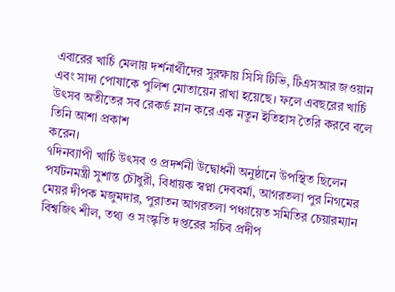এবারের খার্চি মেলায় দর্শনার্থীদের সুরক্ষায় সিসি টিভি, টিএসআর জওয়ান এবং সাদা পোষাকে পুলিশ মোতায়েন রাখা হয়েছে। ফলে এবছরের খার্চি উৎসব অতীতের সব রেকর্ড ম্লান করে এক নতুন ইতিহাস তৈরি করবে বলে তিনি আশা প্রকাশ
করেন।
৭দিনব্যাপী খার্চি উৎসব ও প্রদর্শনী উদ্বোধনী অনুষ্ঠানে উপস্থিত ছিলেন পর্যটনমন্ত্রী সুশান্ত চৌধুরী, বিধায়ক স্বপ্না দেববর্মা, আগরতলা পুর নিগমের মেয়র দীপক মজুমদার, পুরাতন আগরতলা পঞ্চায়েত সমিতির চেয়ারম্যান বিশ্বজিৎ শীল, তথ্য ও সংস্কৃতি দপ্তরের সচিব প্রদীপ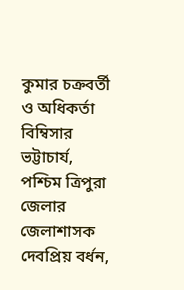কুমার চক্রবর্তী ও অধিকর্তা বিম্বিসার ভট্টাচার্য, পশ্চিম ত্রিপুরা জেলার জেলাশাসক দেবপ্রিয় বর্ধন,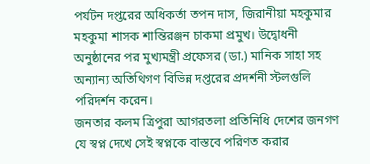পর্যটন দপ্তরের অধিকর্তা তপন দাস, জিরানীয়া মহকুমার মহকুমা শাসক শান্তিরঞ্জন চাকমা প্রমুখ। উদ্বোধনী অনুষ্ঠানের পর মুখ্যমন্ত্রী প্রফেসর (ডা.) মানিক সাহা সহ অন্যান্য অতিথিগণ বিভিন্ন দপ্তরের প্রদর্শনী স্টলগুলি পরিদর্শন করেন।
জনতার কলম ত্রিপুরা আগরতলা প্রতিনিধি দেশের জনগণ যে স্বপ্ন দেখে সেই স্বপ্নকে বাস্তবে পরিণত করার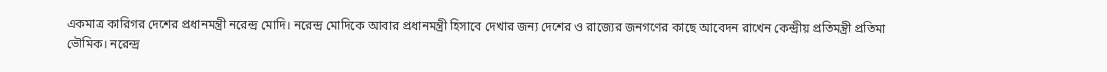একমাত্র কারিগর দেশের প্রধানমন্ত্রী নরেন্দ্র মোদি। নরেন্দ্র মোদিকে আবার প্রধানমন্ত্রী হিসাবে দেখার জন্য দেশের ও রাজ্যের জনগণের কাছে আবেদন রাখেন কেন্দ্রীয় প্রতিমন্ত্রী প্রতিমা ভৌমিক। নরেন্দ্র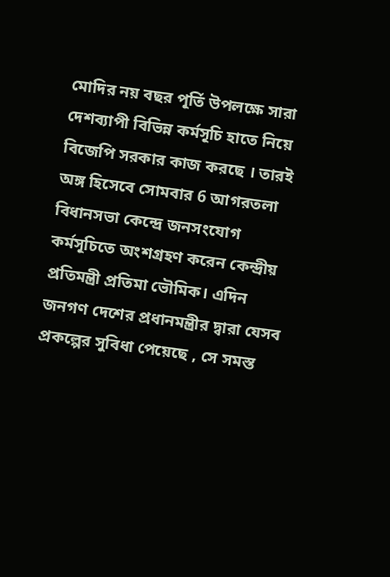মোদির নয় বছর পূর্তি উপলক্ষে সারা দেশব্যাপী বিভিন্ন কর্মসূচি হাতে নিয়ে বিজেপি সরকার কাজ করছে । তারই অঙ্গ হিসেবে সোমবার 6 আগরতলা বিধানসভা কেন্দ্রে জনসংযোগ কর্মসূচিতে অংশগ্রহণ করেন কেন্দ্রীয় প্রতিমন্ত্রী প্রতিমা ভৌমিক। এদিন জনগণ দেশের প্রধানমন্ত্রীর দ্বারা যেসব প্রকল্পের সুবিধা পেয়েছে , সে সমস্ত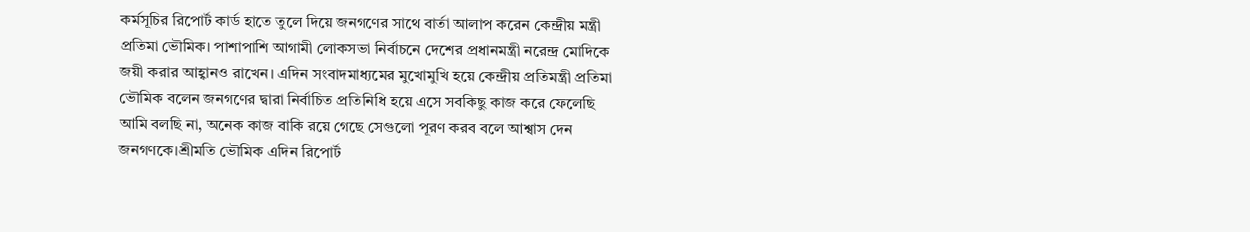কর্মসূচির রিপোর্ট কার্ড হাতে তুলে দিয়ে জনগণের সাথে বার্তা আলাপ করেন কেন্দ্রীয় মন্ত্রী প্রতিমা ভৌমিক। পাশাপাশি আগামী লোকসভা নির্বাচনে দেশের প্রধানমন্ত্রী নরেন্দ্র মোদিকে জয়ী করার আহ্বানও রাখেন। এদিন সংবাদমাধ্যমের মুখোমুখি হয়ে কেন্দ্রীয় প্রতিমন্ত্রী প্রতিমা ভৌমিক বলেন জনগণের দ্বারা নির্বাচিত প্রতিনিধি হয়ে এসে সবকিছু কাজ করে ফেলেছি আমি বলছি না, অনেক কাজ বাকি রয়ে গেছে সেগুলো পূরণ করব বলে আশ্বাস দেন জনগণকে।শ্রীমতি ভৌমিক এদিন রিপোর্ট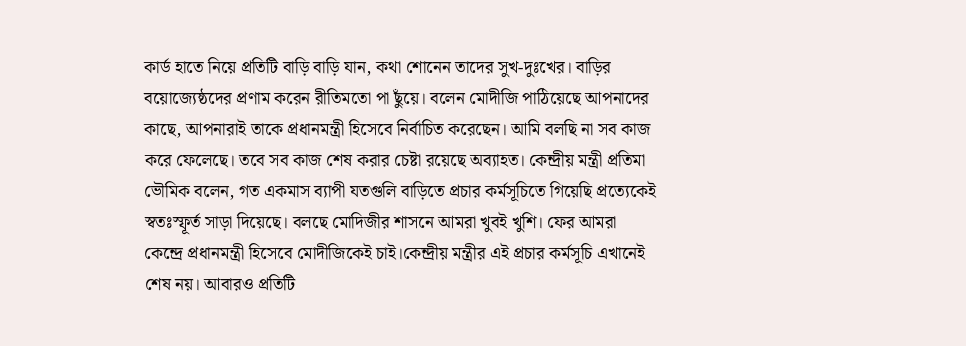কার্ড হাতে নিয়ে প্রতিটি বাড়ি বাড়ি যান, কথা শোনেন তাদের সুখ-দুঃখের। বাড়ির বয়োজ্যেষ্ঠদের প্রণাম করেন রীতিমতো পা ছুঁয়ে। বলেন মোদীজি পাঠিয়েছে আপনাদের কাছে, আপনারাই তাকে প্রধানমন্ত্রী হিসেবে নির্বাচিত করেছেন। আমি বলছি না সব কাজ করে ফেলেছে। তবে সব কাজ শেষ করার চেষ্টা রয়েছে অব্যাহত। কেন্দ্রীয় মন্ত্রী প্রতিমা ভৌমিক বলেন, গত একমাস ব্যাপী যতগুলি বাড়িতে প্রচার কর্মসূচিতে গিয়েছি প্রত্যেকেই স্বতঃস্ফূর্ত সাড়া দিয়েছে। বলছে মোদিজীর শাসনে আমরা খুবই খুশি। ফের আমরা কেন্দ্রে প্রধানমন্ত্রী হিসেবে মোদীজিকেই চাই।কেন্দ্রীয় মন্ত্রীর এই প্রচার কর্মসূচি এখানেই শেষ নয়। আবারও প্রতিটি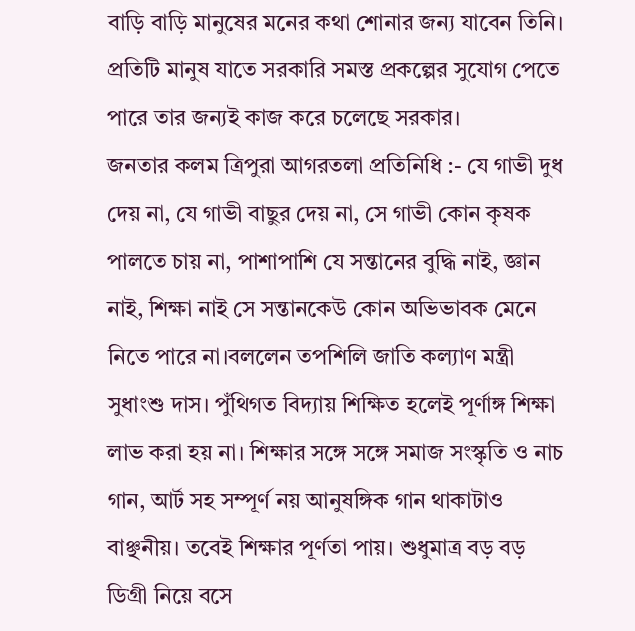বাড়ি বাড়ি মানুষের মনের কথা শোনার জন্য যাবেন তিনি। প্রতিটি মানুষ যাতে সরকারি সমস্ত প্রকল্পের সুযোগ পেতে পারে তার জন্যই কাজ করে চলেছে সরকার।
জনতার কলম ত্রিপুরা আগরতলা প্রতিনিধি :- যে গাভী দুধ দেয় না, যে গাভী বাছুর দেয় না, সে গাভী কোন কৃষক পালতে চায় না, পাশাপাশি যে সন্তানের বুদ্ধি নাই, জ্ঞান নাই, শিক্ষা নাই সে সন্তানকেউ কোন অভিভাবক মেনে নিতে পারে না।বললেন তপশিলি জাতি কল্যাণ মন্ত্রী সুধাংশু দাস। পুঁথিগত বিদ্যায় শিক্ষিত হলেই পূর্ণাঙ্গ শিক্ষা লাভ করা হয় না। শিক্ষার সঙ্গে সঙ্গে সমাজ সংস্কৃতি ও নাচ গান, আর্ট সহ সম্পূর্ণ নয় আনুষঙ্গিক গান থাকাটাও বাঞ্ছনীয়। তবেই শিক্ষার পূর্ণতা পায়। শুধুমাত্র বড় বড় ডিগ্রী নিয়ে বসে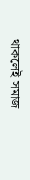থাকলেই সমাজ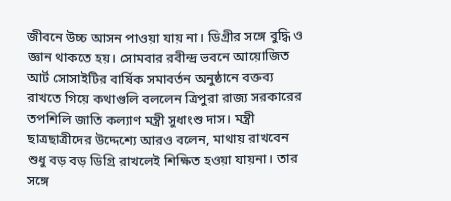জীবনে উচ্চ আসন পাওয়া যায় না। ডিগ্রীর সঙ্গে বুদ্ধি ও জ্ঞান থাকতে হয়। সোমবার রবীন্দ্র ভবনে আয়োজিত আর্ট সোসাইটির বার্ষিক সমাবর্তন অনুষ্ঠানে বক্তব্য রাখতে গিয়ে কথাগুলি বললেন ত্রিপুরা রাজ্য সরকারের তপশিলি জাতি কল্যাণ মন্ত্রী সুধাংশু দাস। মন্ত্রী ছাত্রছাত্রীদের উদ্দেশ্যে আরও বলেন, মাথায় রাখবেন শুধু বড় বড় ডিগ্রি রাখলেই শিক্ষিত হওয়া যায়না। তার সঙ্গে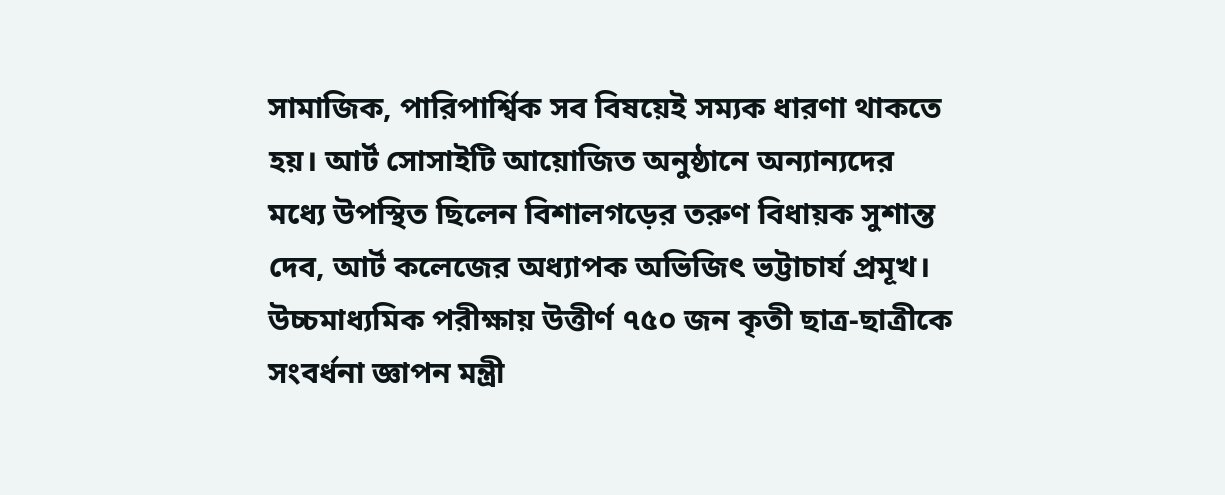সামাজিক, পারিপার্শ্বিক সব বিষয়েই সম্যক ধারণা থাকতে হয়। আর্ট সোসাইটি আয়োজিত অনুষ্ঠানে অন্যান্যদের মধ্যে উপস্থিত ছিলেন বিশালগড়ের তরুণ বিধায়ক সুশান্ত দেব, আর্ট কলেজের অধ্যাপক অভিজিৎ ভট্টাচার্য প্রমূখ।
উচ্চমাধ্যমিক পরীক্ষায় উত্তীর্ণ ৭৫০ জন কৃতী ছাত্র-ছাত্রীকে সংবর্ধনা জ্ঞাপন মন্ত্রী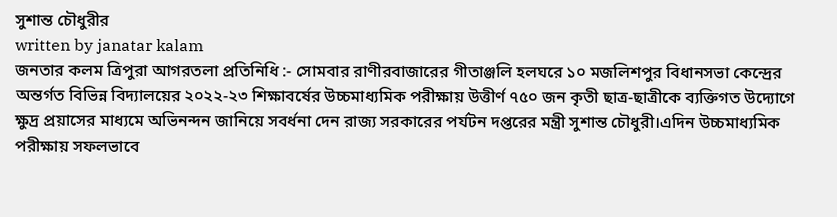সুশান্ত চৌধুরীর
written by janatar kalam
জনতার কলম ত্রিপুরা আগরতলা প্রতিনিধি :- সোমবার রাণীরবাজারের গীতাঞ্জলি হলঘরে ১০ মজলিশপুর বিধানসভা কেন্দ্রের অন্তর্গত বিভিন্ন বিদ্যালয়ের ২০২২-২৩ শিক্ষাবর্ষের উচ্চমাধ্যমিক পরীক্ষায় উত্তীর্ণ ৭৫০ জন কৃতী ছাত্র-ছাত্রীকে ব্যক্তিগত উদ্যোগে ক্ষুদ্র প্রয়াসের মাধ্যমে অভিনন্দন জানিয়ে সবর্ধনা দেন রাজ্য সরকারের পর্যটন দপ্তরের মন্ত্রী সুশান্ত চৌধুরী।এদিন উচ্চমাধ্যমিক পরীক্ষায় সফলভাবে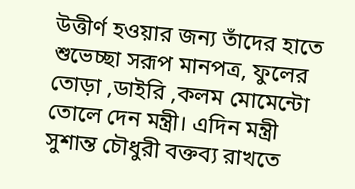উত্তীর্ণ হওয়ার জন্য তাঁদের হাতে শুভেচ্ছা সরূপ মানপত্র, ফুলের তোড়া ,ডাইরি ,কলম মোমেন্টো তোলে দেন মন্ত্রী। এদিন মন্ত্রী সুশান্ত চৌধুরী বক্তব্য রাখতে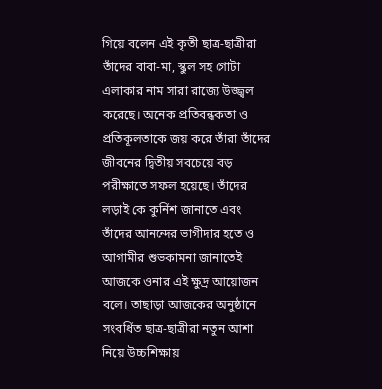গিয়ে বলেন এই কৃতী ছাত্র-ছাত্রীরা তাঁদের বাবা-মা, স্কুল সহ গোটা এলাকার নাম সারা রাজ্যে উজ্জ্বল করেছে। অনেক প্রতিবন্ধকতা ও প্রতিকূলতাকে জয় করে তাঁরা তাঁদের জীবনের দ্বিতীয় সবচেয়ে বড় পরীক্ষাতে সফল হয়েছে। তাঁদের লড়াই কে কুর্নিশ জানাতে এবং তাঁদের আনন্দের ভাগীদার হতে ও আগামীর শুভকামনা জানাতেই আজকে ওনার এই ক্ষুদ্র আয়োজন বলে। তাছাড়া আজকের অনুষ্ঠানে সংবর্ধিত ছাত্র-ছাত্রীরা নতুন আশা নিয়ে উচ্চশিক্ষায়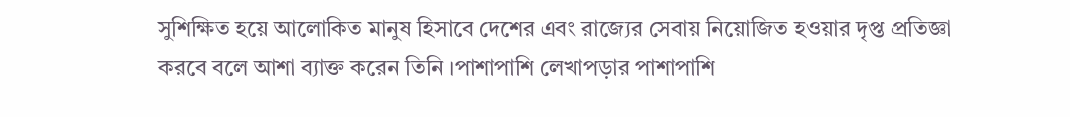সুশিক্ষিত হয়ে আলোকিত মানুষ হিসাবে দেশের এবং রাজ্যের সেবায় নিয়োজিত হওয়ার দৃপ্ত প্রতিজ্ঞা করবে বলে আশা ব্যাক্ত করেন তিনি ।পাশাপাশি লেখাপড়ার পাশাপাশি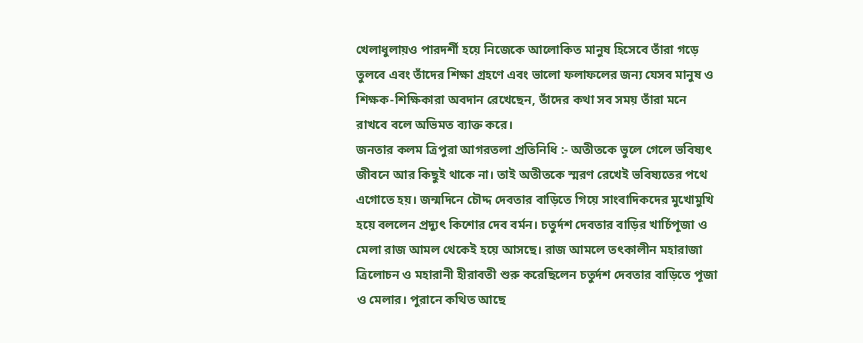খেলাধুলায়ও পারদর্শী হয়ে নিজেকে আলোকিত মানুষ হিসেবে তাঁরা গড়ে তুলবে এবং তাঁদের শিক্ষা গ্রহণে এবং ভালো ফলাফলের জন্য যেসব মানুষ ও শিক্ষক-শিক্ষিকারা অবদান রেখেছেন, তাঁদের কথা সব সময় তাঁরা মনে রাখবে বলে অভিমত ব্যাক্ত করে।
জনতার কলম ত্রিপুরা আগরতলা প্রতিনিধি :- অতীতকে ভুলে গেলে ভবিষ্যৎ জীবনে আর কিছুই থাকে না। তাই অতীতকে স্মরণ রেখেই ভবিষ্যতের পথে এগোতে হয়। জন্মদিনে চৌদ্দ দেবতার বাড়িতে গিয়ে সাংবাদিকদের মুখোমুখি হয়ে বললেন প্রদ্যুৎ কিশোর দেব বর্মন। চতুর্দশ দেবতার বাড়ির খার্চিপূজা ও মেলা রাজ আমল থেকেই হয়ে আসছে। রাজ আমলে তৎকালীন মহারাজা ত্রিলোচন ও মহারানী হীরাবতী শুরু করেছিলেন চতুর্দশ দেবতার বাড়িতে পূজা ও মেলার। পুরানে কথিত আছে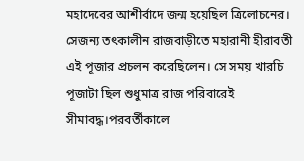মহাদেবের আশীর্বাদে জন্ম হয়েছিল ত্রিলোচনের। সেজন্য তৎকালীন রাজবাড়ীতে মহারানী হীরাবতী এই পূজার প্রচলন করেছিলেন। সে সময় খারচি পূজাটা ছিল শুধুমাত্র রাজ পরিবারেই সীমাবদ্ধ।পরবর্তীকালে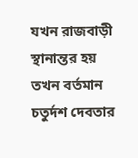যখন রাজবাড়ী স্থানান্তর হয় তখন বর্তমান চতুর্দশ দেবতার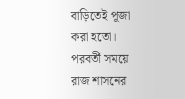বাড়িতেই পূজা করা হতো। পরবর্তী সময়ে রাজ শাসনের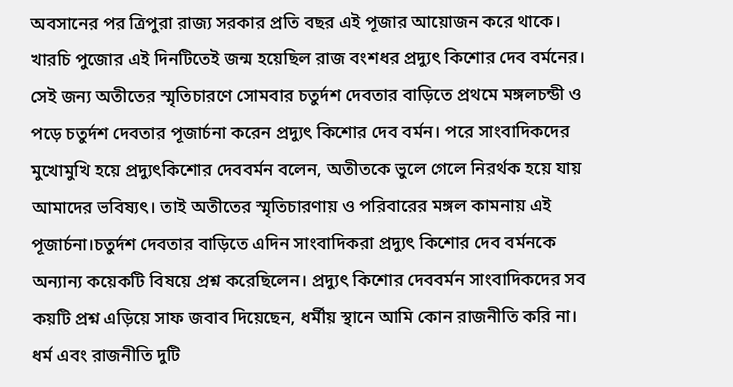অবসানের পর ত্রিপুরা রাজ্য সরকার প্রতি বছর এই পূজার আয়োজন করে থাকে। খারচি পুজোর এই দিনটিতেই জন্ম হয়েছিল রাজ বংশধর প্রদ্যুৎ কিশোর দেব বর্মনের। সেই জন্য অতীতের স্মৃতিচারণে সোমবার চতুর্দশ দেবতার বাড়িতে প্রথমে মঙ্গলচন্ডী ও পড়ে চতুর্দশ দেবতার পূজার্চনা করেন প্রদ্যুৎ কিশোর দেব বর্মন। পরে সাংবাদিকদের মুখোমুখি হয়ে প্রদ্যুৎকিশোর দেববর্মন বলেন, অতীতকে ভুলে গেলে নিরর্থক হয়ে যায় আমাদের ভবিষ্যৎ। তাই অতীতের স্মৃতিচারণায় ও পরিবারের মঙ্গল কামনায় এই পূজার্চনা।চতুর্দশ দেবতার বাড়িতে এদিন সাংবাদিকরা প্রদ্যুৎ কিশোর দেব বর্মনকে অন্যান্য কয়েকটি বিষয়ে প্রশ্ন করেছিলেন। প্রদ্যুৎ কিশোর দেববর্মন সাংবাদিকদের সব কয়টি প্রশ্ন এড়িয়ে সাফ জবাব দিয়েছেন, ধর্মীয় স্থানে আমি কোন রাজনীতি করি না। ধর্ম এবং রাজনীতি দুটি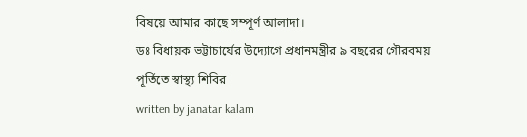বিষয়ে আমার কাছে সম্পূর্ণ আলাদা।
ডঃ বিধায়ক ভট্টাচার্যের উদ্যোগে প্রধানমন্ত্রীর ৯ বছরের গৌরবময় পূর্তিতে স্বাস্থ্য শিবির
written by janatar kalam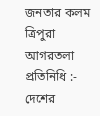জনতার কলম ত্রিপুরা আগরতলা প্রতিনিধি :- দেশের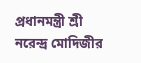প্রধানমন্ত্রী শ্রী নরেন্দ্র মোদিজীর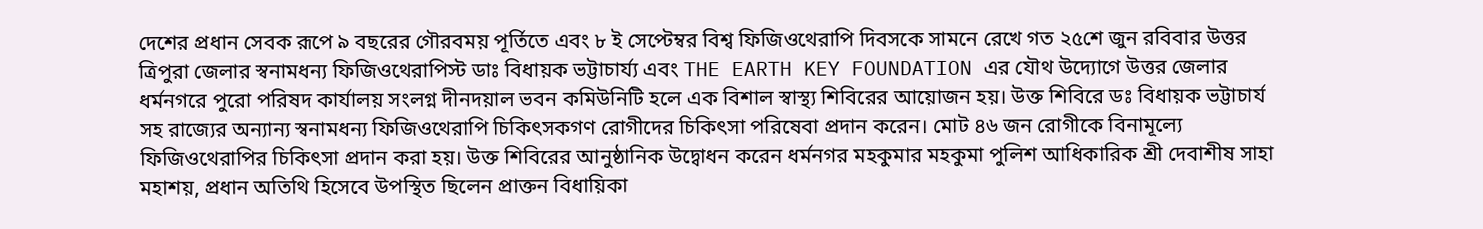দেশের প্রধান সেবক রূপে ৯ বছরের গৌরবময় পূর্তিতে এবং ৮ ই সেপ্টেম্বর বিশ্ব ফিজিওথেরাপি দিবসকে সামনে রেখে গত ২৫শে জুন রবিবার উত্তর ত্রিপুরা জেলার স্বনামধন্য ফিজিওথেরাপিস্ট ডাঃ বিধায়ক ভট্টাচার্য্য এবং THE EARTH KEY FOUNDATION এর যৌথ উদ্যোগে উত্তর জেলার ধর্মনগরে পুরো পরিষদ কার্যালয় সংলগ্ন দীনদয়াল ভবন কমিউনিটি হলে এক বিশাল স্বাস্থ্য শিবিরের আয়োজন হয়। উক্ত শিবিরে ডঃ বিধায়ক ভট্টাচার্য সহ রাজ্যের অন্যান্য স্বনামধন্য ফিজিওথেরাপি চিকিৎসকগণ রোগীদের চিকিৎসা পরিষেবা প্রদান করেন। মোট ৪৬ জন রোগীকে বিনামূল্যে ফিজিওথেরাপির চিকিৎসা প্রদান করা হয়। উক্ত শিবিরের আনুষ্ঠানিক উদ্বোধন করেন ধর্মনগর মহকুমার মহকুমা পুলিশ আধিকারিক শ্রী দেবাশীষ সাহা মহাশয়, প্রধান অতিথি হিসেবে উপস্থিত ছিলেন প্রাক্তন বিধায়িকা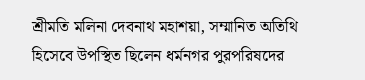শ্রীমতি মলিনা দেবনাথ মহাশয়া, সম্মানিত অতিথি হিসেবে উপস্থিত ছিলেন ধর্মনগর পুরপরিষদের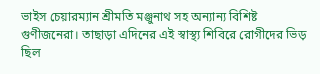ভাইস চেয়ারম্যান শ্রীমতি মঞ্জুনাথ সহ অন্যান্য বিশিষ্ট গুণীজনেরা। তাছাড়া এদিনের এই স্বাস্থ্য শিবিরে রোগীদের ভিড় ছিল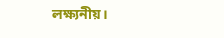লক্ষ্যনীয়।